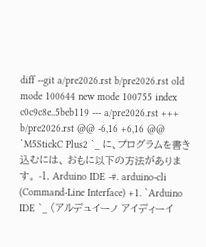diff --git a/pre2026.rst b/pre2026.rst old mode 100644 new mode 100755 index c0c9c8e..5beb119 --- a/pre2026.rst +++ b/pre2026.rst @@ -6,16 +6,16 @@ `M5StickC Plus2 `_ に、プログラムを書き込むには、 おもに以下の方法があります。 -1. Arduino IDE -#. arduino-cli (Command-Line Interface) +1. `Arduino IDE `_ (アルデュイーノ アイディーイ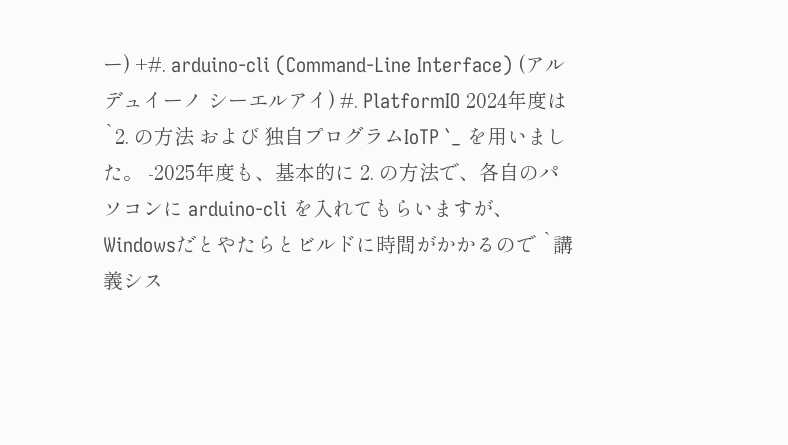ー) +#. arduino-cli (Command-Line Interface) (アルデュイーノ シーエルアイ) #. PlatformIO 2024年度は `2. の方法 および 独自プログラムIoTP `_ を用いました。 -2025年度も、基本的に 2. の方法で、各自のパソコンに arduino-cli を入れてもらいますが、Windowsだとやたらとビルドに時間がかかるので `講義シス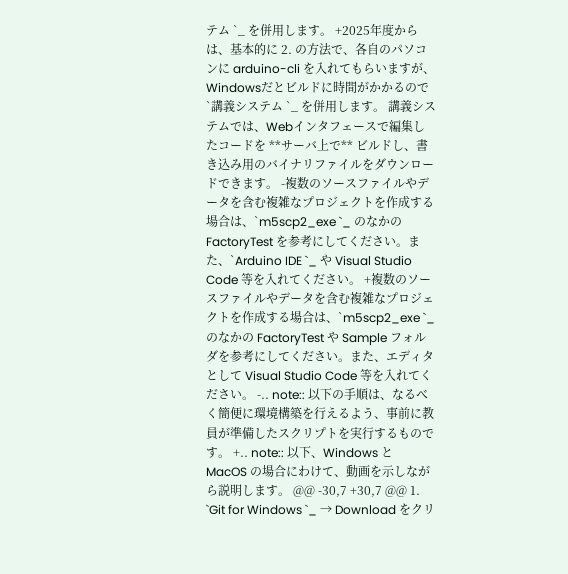テム `_ を併用します。 +2025年度からは、基本的に 2. の方法で、各自のパソコンに arduino-cli を入れてもらいますが、Windowsだとビルドに時間がかかるので `講義システム `_ を併用します。 講義システムでは、Webインタフェースで編集したコードを **サーバ上で** ビルドし、書き込み用のバイナリファイルをダウンロードできます。 -複数のソースファイルやデータを含む複雑なプロジェクトを作成する場合は、`m5scp2_exe `_ のなかの FactoryTest を参考にしてください。また、`Arduino IDE `_ や Visual Studio Code 等を入れてください。 +複数のソースファイルやデータを含む複雑なプロジェクトを作成する場合は、`m5scp2_exe `_ のなかの FactoryTest や Sample フォルダを参考にしてください。また、エディタとして Visual Studio Code 等を入れてください。 -.. note:: 以下の手順は、なるべく簡便に環境構築を行えるよう、事前に教員が準備したスクリプトを実行するものです。 +.. note:: 以下、Windows と MacOS の場合にわけて、動画を示しながら説明します。 @@ -30,7 +30,7 @@ 1. `Git for Windows `_ → Download をクリ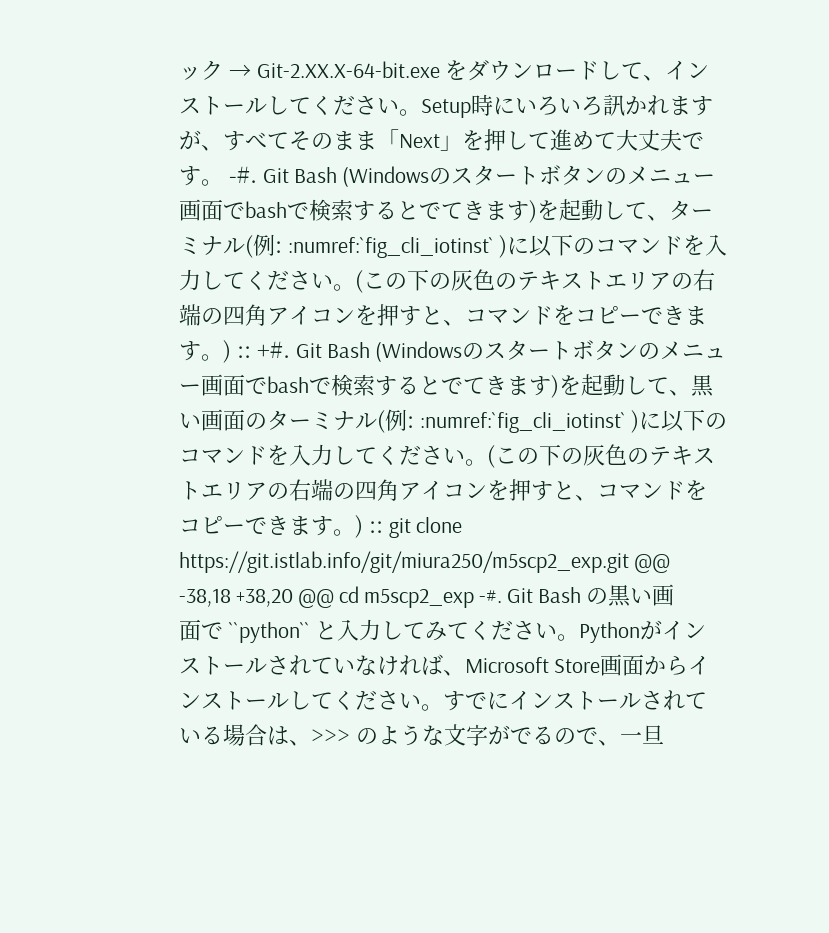ック → Git-2.XX.X-64-bit.exe をダウンロードして、インストールしてください。Setup時にいろいろ訊かれますが、すべてそのまま「Next」を押して進めて大丈夫です。 -#. Git Bash (Windowsのスタートボタンのメニュー画面でbashで検索するとでてきます)を起動して、ターミナル(例: :numref:`fig_cli_iotinst` )に以下のコマンドを入力してください。(この下の灰色のテキストエリアの右端の四角アイコンを押すと、コマンドをコピーできます。) :: +#. Git Bash (Windowsのスタートボタンのメニュー画面でbashで検索するとでてきます)を起動して、黒い画面のターミナル(例: :numref:`fig_cli_iotinst` )に以下のコマンドを入力してください。(この下の灰色のテキストエリアの右端の四角アイコンを押すと、コマンドをコピーできます。) :: git clone https://git.istlab.info/git/miura250/m5scp2_exp.git @@ -38,18 +38,20 @@ cd m5scp2_exp -#. Git Bash の黒い画面で ``python`` と入力してみてください。Pythonがインストールされていなければ、Microsoft Store画面からインストールしてください。すでにインストールされている場合は、>>> のような文字がでるので、一旦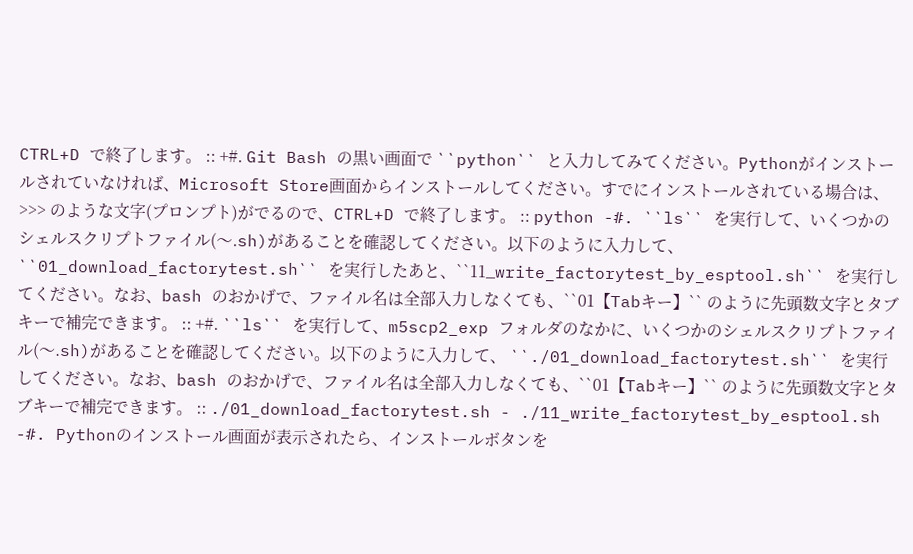CTRL+D で終了します。 :: +#. Git Bash の黒い画面で ``python`` と入力してみてください。Pythonがインストールされていなければ、Microsoft Store画面からインストールしてください。すでにインストールされている場合は、>>> のような文字(プロンプト)がでるので、CTRL+D で終了します。 :: python -#. ``ls`` を実行して、いくつかのシェルスクリプトファイル(〜.sh)があることを確認してください。以下のように入力して、``01_download_factorytest.sh`` を実行したあと、``11_write_factorytest_by_esptool.sh`` を実行してください。なお、bash のおかげで、ファイル名は全部入力しなくても、``01【Tabキー】`` のように先頭数文字とタブキーで補完できます。 :: +#. ``ls`` を実行して、m5scp2_exp フォルダのなかに、いくつかのシェルスクリプトファイル(〜.sh)があることを確認してください。以下のように入力して、 ``./01_download_factorytest.sh`` を実行してください。なお、bash のおかげで、ファイル名は全部入力しなくても、``01【Tabキー】`` のように先頭数文字とタブキーで補完できます。 :: ./01_download_factorytest.sh - ./11_write_factorytest_by_esptool.sh -#. Pythonのインストール画面が表示されたら、インストールボタンを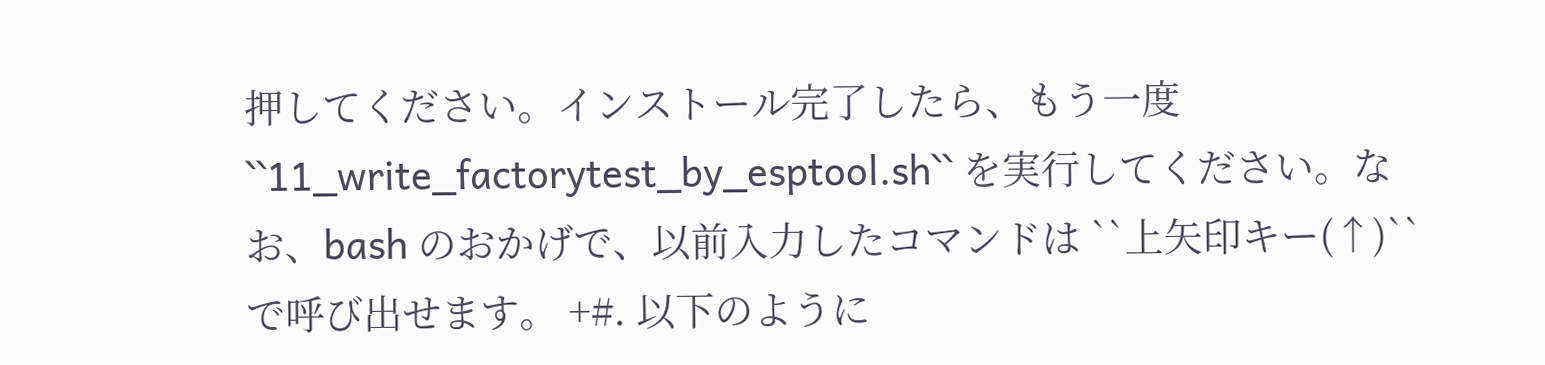押してください。インストール完了したら、もう一度 ``11_write_factorytest_by_esptool.sh`` を実行してください。なお、bash のおかげで、以前入力したコマンドは ``上矢印キー(↑)`` で呼び出せます。 +#. 以下のように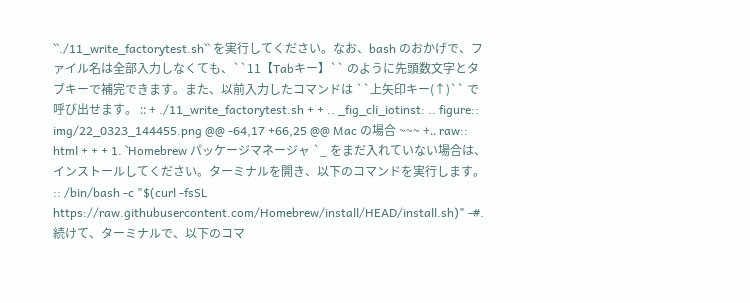``./11_write_factorytest.sh`` を実行してください。なお、bash のおかげで、ファイル名は全部入力しなくても、``11【Tabキー】`` のように先頭数文字とタブキーで補完できます。また、以前入力したコマンドは ``上矢印キー(↑)`` で呼び出せます。 :: + ./11_write_factorytest.sh + + .. _fig_cli_iotinst: .. figure:: img/22_0323_144455.png @@ -64,17 +66,25 @@ Mac の場合 ~~~ +.. raw:: html + + + 1. `Homebrew パッケージマネージャ `_ をまだ入れていない場合は、インストールしてください。ターミナルを開き、以下のコマンドを実行します。 :: /bin/bash -c "$(curl -fsSL https://raw.githubusercontent.com/Homebrew/install/HEAD/install.sh)" -#. 続けて、ターミナルで、以下のコマ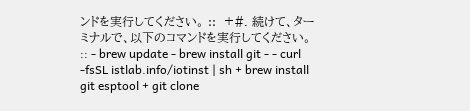ンドを実行してください。 ::  +#. 続けて、ターミナルで、以下のコマンドを実行してください。 :: - brew update - brew install git - - curl -fsSL istlab.info/iotinst | sh + brew install git esptool + git clone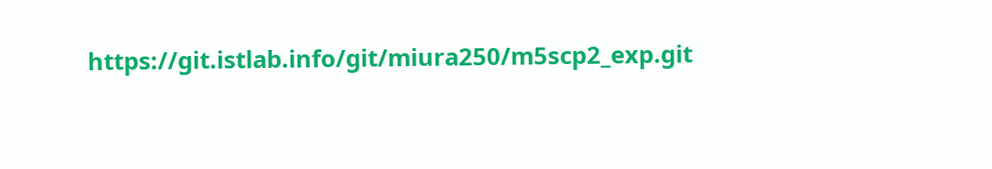https://git.istlab.info/git/miura250/m5scp2_exp.git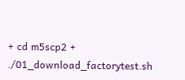+ cd m5scp2 + ./01_download_factorytest.sh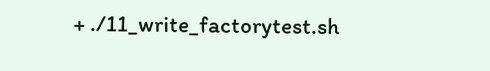+ ./11_write_factorytest.sh